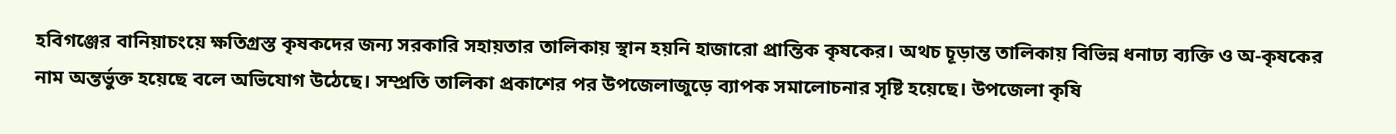হবিগঞ্জের বানিয়াচংয়ে ক্ষতিগ্রস্ত কৃষকদের জন্য সরকারি সহায়তার তালিকায় স্থান হয়নি হাজারো প্রান্তিক কৃষকের। অথচ চূড়ান্ত তালিকায় বিভিন্ন ধনাঢ্য ব্যক্তি ও অ-কৃষকের নাম অন্তর্ভুক্ত হয়েছে বলে অভিযোগ উঠেছে। সম্প্রতি তালিকা প্রকাশের পর উপজেলাজুড়ে ব্যাপক সমালোচনার সৃষ্টি হয়েছে। উপজেলা কৃষি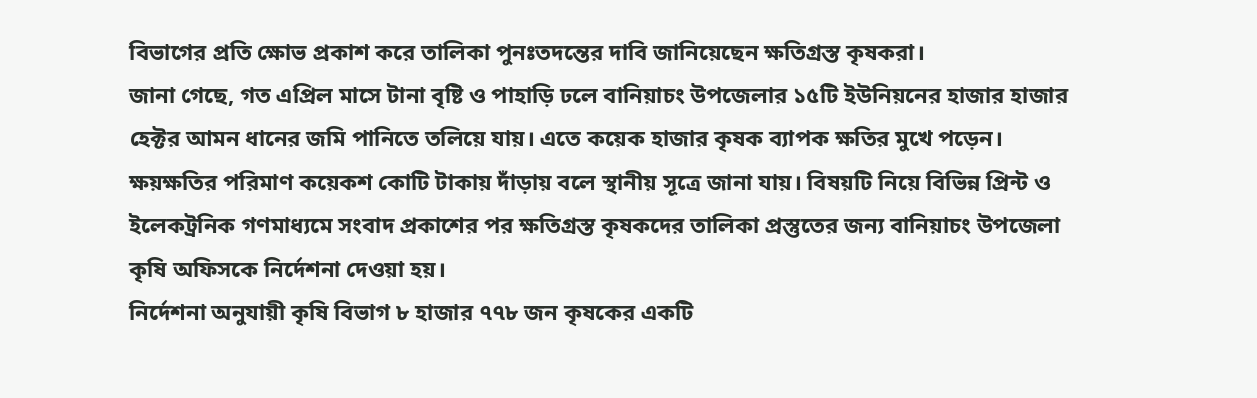বিভাগের প্রতি ক্ষোভ প্রকাশ করে তালিকা পুনঃতদন্তের দাবি জানিয়েছেন ক্ষতিগ্রস্ত কৃষকরা।
জানা গেছে, গত এপ্রিল মাসে টানা বৃষ্টি ও পাহাড়ি ঢলে বানিয়াচং উপজেলার ১৫টি ইউনিয়নের হাজার হাজার হেক্টর আমন ধানের জমি পানিতে তলিয়ে যায়। এতে কয়েক হাজার কৃষক ব্যাপক ক্ষতির মুখে পড়েন। ক্ষয়ক্ষতির পরিমাণ কয়েকশ কোটি টাকায় দাঁড়ায় বলে স্থানীয় সূত্রে জানা যায়। বিষয়টি নিয়ে বিভিন্ন প্রিন্ট ও ইলেকট্রনিক গণমাধ্যমে সংবাদ প্রকাশের পর ক্ষতিগ্রস্ত কৃষকদের তালিকা প্রস্তুতের জন্য বানিয়াচং উপজেলা কৃষি অফিসকে নির্দেশনা দেওয়া হয়।
নির্দেশনা অনুযায়ী কৃষি বিভাগ ৮ হাজার ৭৭৮ জন কৃষকের একটি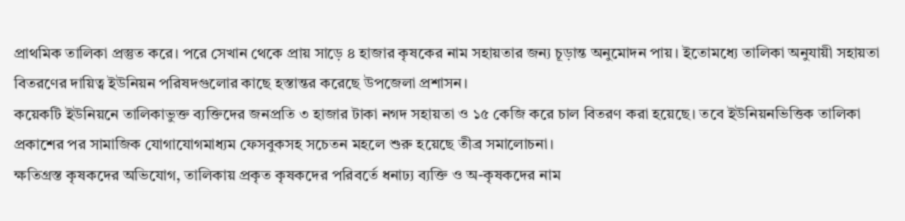প্রাথমিক তালিকা প্রস্তুত করে। পরে সেখান থেকে প্রায় সাড়ে ৪ হাজার কৃষকের নাম সহায়তার জন্য চূড়ান্ত অনুমোদন পায়। ইতোমধ্যে তালিকা অনুযায়ী সহায়তা বিতরণের দায়িত্ব ইউনিয়ন পরিষদগুলোর কাছে হস্তান্তর করেছে উপজেলা প্রশাসন।
কয়েকটি ইউনিয়নে তালিকাভুক্ত ব্যক্তিদের জনপ্রতি ৩ হাজার টাকা নগদ সহায়তা ও ১৫ কেজি করে চাল বিতরণ করা হয়েছে। তবে ইউনিয়নভিত্তিক তালিকা প্রকাশের পর সামাজিক যোগাযোগমাধ্যম ফেসবুকসহ সচেতন মহলে শুরু হয়েছে তীব্র সমালোচনা।
ক্ষতিগ্রস্ত কৃষকদের অভিযোগ, তালিকায় প্রকৃত কৃষকদের পরিবর্তে ধনাঢ্য ব্যক্তি ও অ-কৃষকদের নাম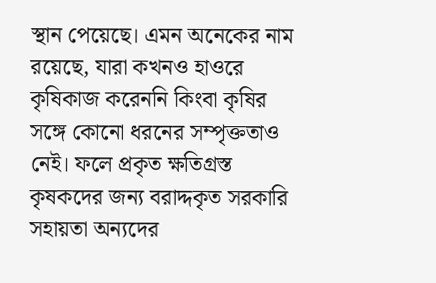স্থান পেয়েছে। এমন অনেকের নাম রয়েছে, যারা কখনও হাওরে কৃষিকাজ করেননি কিংবা কৃষির সঙ্গে কোনো ধরনের সম্পৃক্ততাও নেই। ফলে প্রকৃত ক্ষতিগ্রস্ত কৃষকদের জন্য বরাদ্দকৃত সরকারি সহায়তা অন্যদের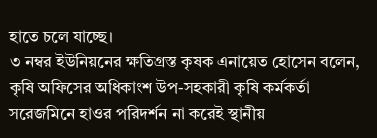হাতে চলে যাচ্ছে।
৩ নম্বর ইউনিয়নের ক্ষতিগ্রস্ত কৃষক এনায়েত হোসেন বলেন, কৃষি অফিসের অধিকাংশ উপ-সহকারী কৃষি কর্মকর্তা সরেজমিনে হাওর পরিদর্শন না করেই স্থানীয়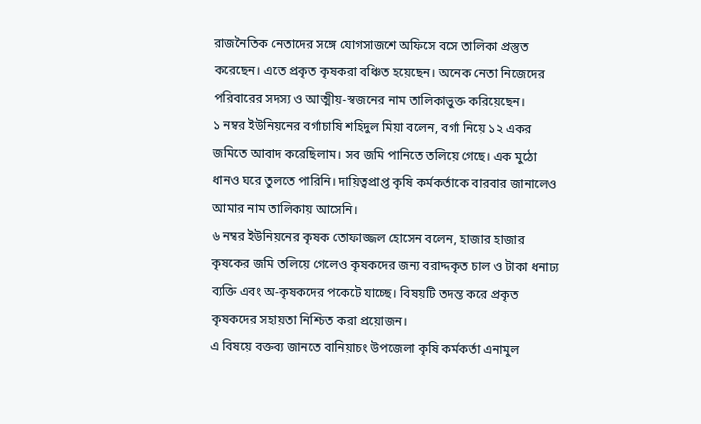রাজনৈতিক নেতাদের সঙ্গে যোগসাজশে অফিসে বসে তালিকা প্রস্তুত করেছেন। এতে প্রকৃত কৃষকরা বঞ্চিত হয়েছেন। অনেক নেতা নিজেদের পরিবারের সদস্য ও আত্মীয়-স্বজনের নাম তালিকাভুক্ত করিয়েছেন।
১ নম্বর ইউনিয়নের বর্গাচাষি শহিদুল মিয়া বলেন, বর্গা নিয়ে ১২ একর জমিতে আবাদ করেছিলাম। সব জমি পানিতে তলিয়ে গেছে। এক মুঠো ধানও ঘরে তুলতে পারিনি। দায়িত্বপ্রাপ্ত কৃষি কর্মকর্তাকে বারবার জানালেও আমার নাম তালিকায় আসেনি।
৬ নম্বর ইউনিয়নের কৃষক তোফাজ্জল হোসেন বলেন, হাজার হাজার কৃষকের জমি তলিয়ে গেলেও কৃষকদের জন্য বরাদ্দকৃত চাল ও টাকা ধনাঢ্য ব্যক্তি এবং অ-কৃষকদের পকেটে যাচ্ছে। বিষয়টি তদন্ত করে প্রকৃত কৃষকদের সহায়তা নিশ্চিত করা প্রয়োজন।
এ বিষয়ে বক্তব্য জানতে বানিয়াচং উপজেলা কৃষি কর্মকর্তা এনামুল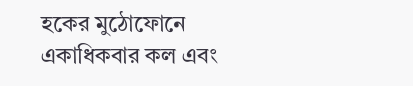হকের মুঠোফোনে একাধিকবার কল এবং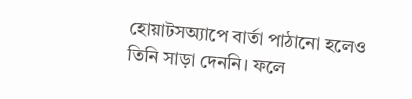হোয়াটসঅ্যাপে বার্তা পাঠানো হলেও তিনি সাড়া দেননি। ফলে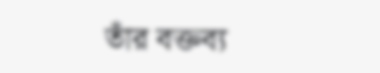তাঁর বক্তব্য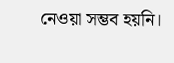নেওয়া সম্ভব হয়নি।